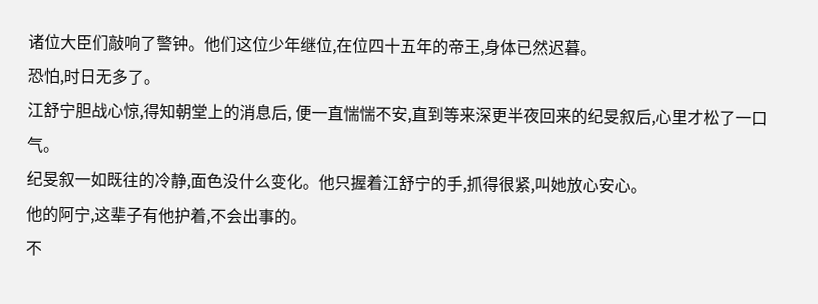诸位大臣们敲响了警钟。他们这位少年继位,在位四十五年的帝王,身体已然迟暮。
恐怕,时日无多了。
江舒宁胆战心惊,得知朝堂上的消息后, 便一直惴惴不安,直到等来深更半夜回来的纪旻叙后,心里才松了一口气。
纪旻叙一如既往的冷静,面色没什么变化。他只握着江舒宁的手,抓得很紧,叫她放心安心。
他的阿宁,这辈子有他护着,不会出事的。
不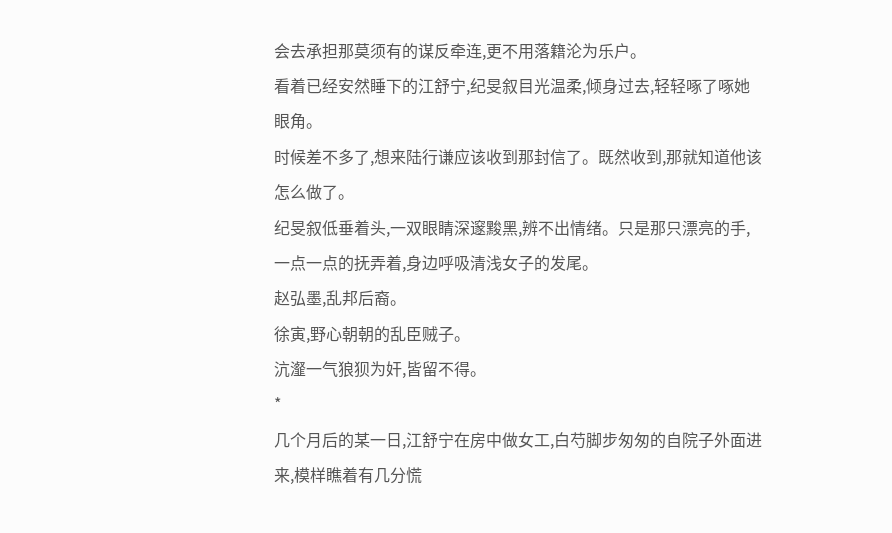会去承担那莫须有的谋反牵连,更不用落籍沦为乐户。
看着已经安然睡下的江舒宁,纪旻叙目光温柔,倾身过去,轻轻啄了啄她眼角。
时候差不多了,想来陆行谦应该收到那封信了。既然收到,那就知道他该怎么做了。
纪旻叙低垂着头,一双眼睛深邃黢黑,辨不出情绪。只是那只漂亮的手,一点一点的抚弄着,身边呼吸清浅女子的发尾。
赵弘墨,乱邦后裔。
徐寅,野心朝朝的乱臣贼子。
沆瀣一气狼狈为奸,皆留不得。
*
几个月后的某一日,江舒宁在房中做女工,白芍脚步匆匆的自院子外面进来,模样瞧着有几分慌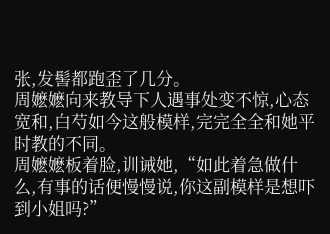张,发髻都跑歪了几分。
周嬷嬷向来教导下人遇事处变不惊,心态宽和,白芍如今这般模样,完完全全和她平时教的不同。
周嬷嬷板着脸,训诫她,“如此着急做什么,有事的话便慢慢说,你这副模样是想吓到小姐吗?”